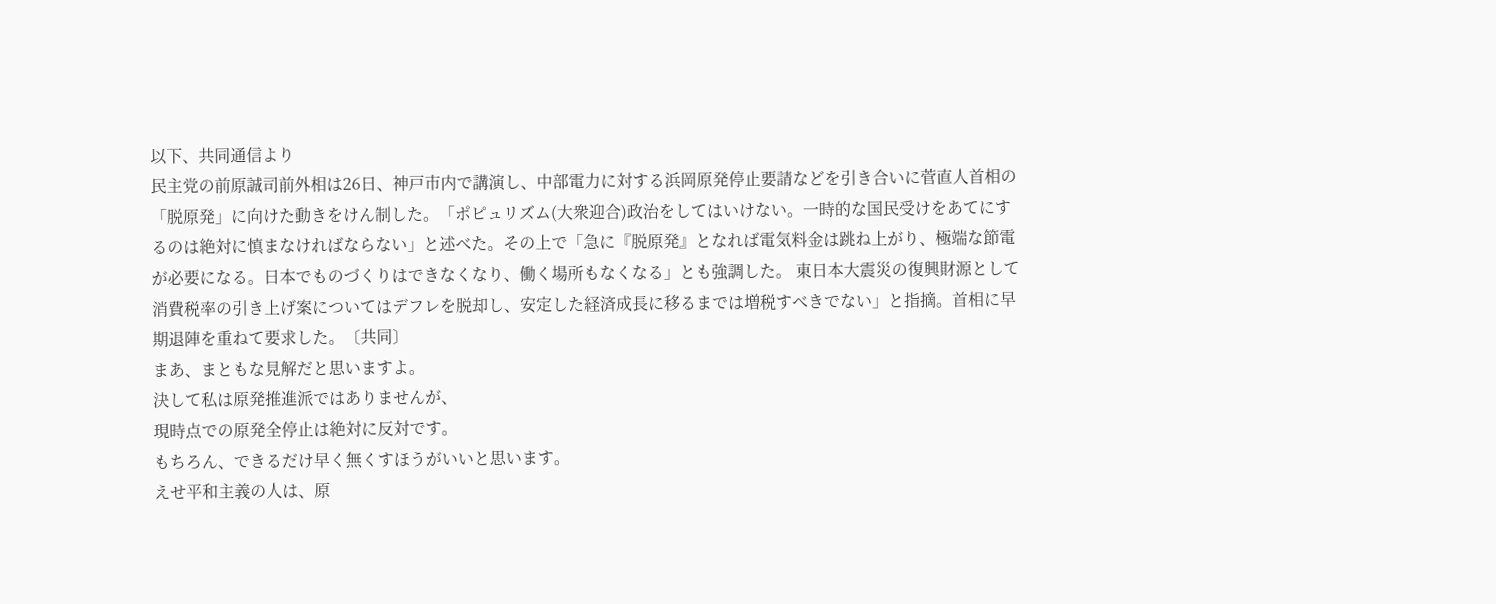以下、共同通信より
民主党の前原誠司前外相は26日、神戸市内で講演し、中部電力に対する浜岡原発停止要請などを引き合いに菅直人首相の「脱原発」に向けた動きをけん制した。「ポピュリズム(大衆迎合)政治をしてはいけない。一時的な国民受けをあてにするのは絶対に慎まなければならない」と述べた。その上で「急に『脱原発』となれば電気料金は跳ね上がり、極端な節電が必要になる。日本でものづくりはできなくなり、働く場所もなくなる」とも強調した。 東日本大震災の復興財源として消費税率の引き上げ案についてはデフレを脱却し、安定した経済成長に移るまでは増税すべきでない」と指摘。首相に早期退陣を重ねて要求した。〔共同〕
まあ、まともな見解だと思いますよ。
決して私は原発推進派ではありませんが、
現時点での原発全停止は絶対に反対です。
もちろん、できるだけ早く無くすほうがいいと思います。
えせ平和主義の人は、原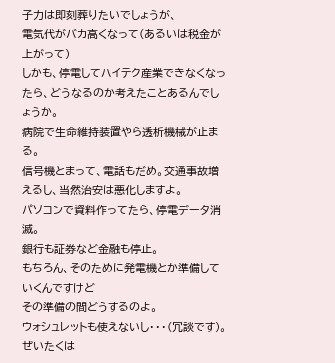子力は即刻葬りたいでしょうが、
電気代がバカ高くなって(あるいは税金が上がって)
しかも、停電してハイテク産業できなくなったら、どうなるのか考えたことあるんでしょうか。
病院で生命維持装置やら透析機械が止まる。
信号機とまって、電話もだめ。交通事故増えるし、当然治安は悪化しますよ。
パソコンで資料作ってたら、停電データ消滅。
銀行も証券など金融も停止。
もちろん、そのために発電機とか準備していくんですけど
その準備の間どうするのよ。
ウォシュレットも使えないし・・・(冗談です)。
ぜいたくは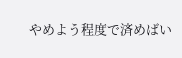やめよう程度で済めばい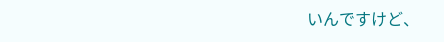いんですけど、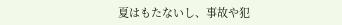夏はもたないし、事故や犯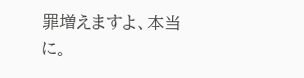罪増えますよ、本当に。